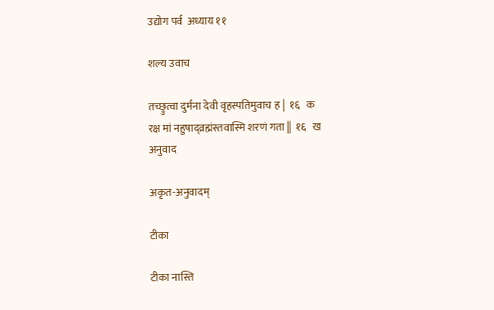उद्योग पर्व  अध्याय ११

शल्य उवाच

तच्छ्रुत्वा दुर्मना देवी वृहस्पतिमुवाच ह |  १६   क
रक्ष मां नहुषाद्व्रह्मंस्तवास्मि शरणं गता ||  १६   ख
अनुवाद

अकृत-अनुवादम्

टीका

टीका नास्ति